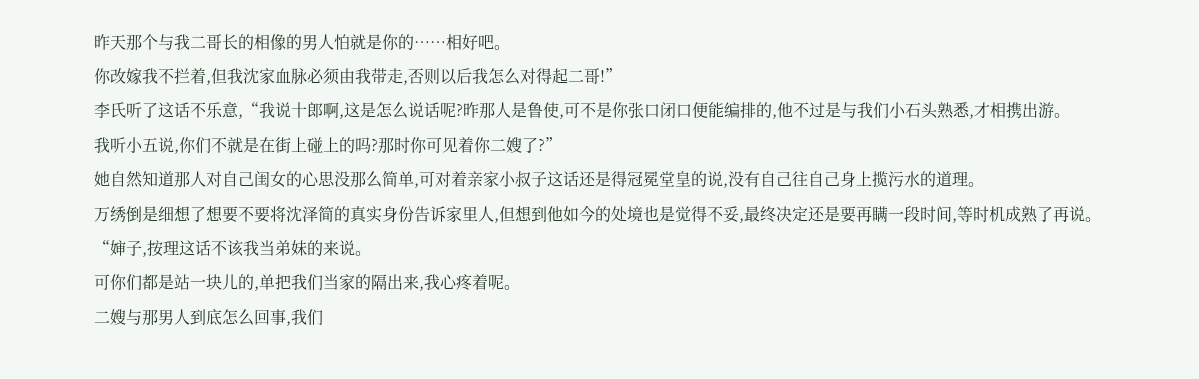昨天那个与我二哥长的相像的男人怕就是你的……相好吧。
你改嫁我不拦着,但我沈家血脉必须由我带走,否则以后我怎么对得起二哥!”
李氏听了这话不乐意,“我说十郎啊,这是怎么说话呢?昨那人是鲁使,可不是你张口闭口便能编排的,他不过是与我们小石头熟悉,才相携出游。
我听小五说,你们不就是在街上碰上的吗?那时你可见着你二嫂了?”
她自然知道那人对自己闺女的心思没那么简单,可对着亲家小叔子这话还是得冠冕堂皇的说,没有自己往自己身上揽污水的道理。
万绣倒是细想了想要不要将沈泽简的真实身份告诉家里人,但想到他如今的处境也是觉得不妥,最终决定还是要再瞒一段时间,等时机成熟了再说。
“婶子,按理这话不该我当弟妹的来说。
可你们都是站一块儿的,单把我们当家的隔出来,我心疼着呢。
二嫂与那男人到底怎么回事,我们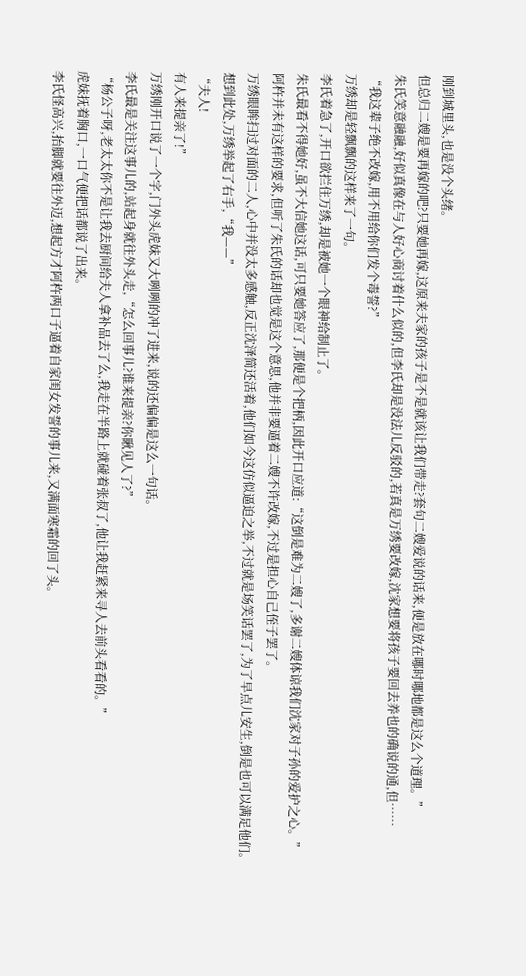刚到城里头,也是没个头绪。
但总归二嫂是要再嫁的吧?只要她再嫁,这原来夫家的孩子是不是就该让我们带走?套句二嫂爱说的话来,便是放在哪时哪地都是这么个道理。”
朱氏笑意融融,好似真像在与人好心商讨着什么似的,但李氏却是没法儿反驳的,若真是万绣要改嫁,沈家想要将孩子要回去养也的确说的通,但……
“我这辈子绝不改嫁,用不用给你们发个毒誓?”
万绣却是轻飘飘的这样来了一句。
李氏着急了,开口欲拦住万绣,却是被她一个眼神给制止了。
朱氏最看不得她好,虽不大信她这话,可只要她答应了,那便是个把柄,因此开口应道:“这倒是难为二嫂了,多谢二嫂体谅我们沈家对子孙的爱护之心。”
阿杵并未有这样的要求,但听了朱氏的话却也觉是这个意思,他并非要逼着二嫂不许改嫁,不过是担心自己侄子罢了。
万绣眼眸扫过对面的二人,心中并没太多感触,反正沈泽简还活着,他们如今这仿似逼迫之举,不过就是场笑话罢了,为了早点儿安生,倒是也可以满足他们。
想到此处,万绣举起了右手,“我——”
“夫人!
有人来提亲了!”
万绣刚开口说了一个字,门外头虎妹又大咧咧的冲了进来,说的还偏偏是这么一句话。
李氏最是关注这事儿的,站起身就往外头走,“怎么回事儿?谁来提亲?你瞅见人了?”
“杨公子呀,老太太你不是让我去厨间给夫人拿补品去了么,我走在半路上就碰着张叔了,他让我赶紧来寻人去前头看看的。”
虎妹抚着胸口,一口气便把话都说了出来。
李氏怪高兴,抬脚就要往外迈,想起方才阿杵两口子逼着自家闺女发誓的事儿来,又满面寒霜的回了头。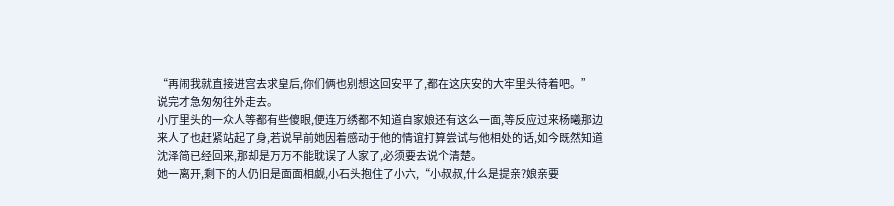“再闹我就直接进宫去求皇后,你们俩也别想这回安平了,都在这庆安的大牢里头待着吧。”
说完才急匆匆往外走去。
小厅里头的一众人等都有些傻眼,便连万绣都不知道自家娘还有这么一面,等反应过来杨曦那边来人了也赶紧站起了身,若说早前她因着感动于他的情谊打算尝试与他相处的话,如今既然知道沈泽简已经回来,那却是万万不能耽误了人家了,必须要去说个清楚。
她一离开,剩下的人仍旧是面面相觑,小石头抱住了小六,“小叔叔,什么是提亲?娘亲要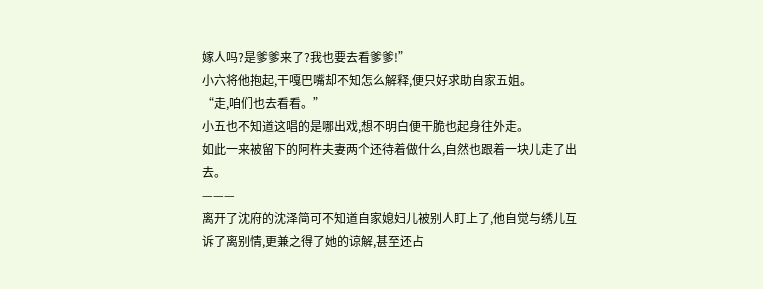嫁人吗?是爹爹来了?我也要去看爹爹!”
小六将他抱起,干嘎巴嘴却不知怎么解释,便只好求助自家五姐。
“走,咱们也去看看。”
小五也不知道这唱的是哪出戏,想不明白便干脆也起身往外走。
如此一来被留下的阿杵夫妻两个还待着做什么,自然也跟着一块儿走了出去。
———
离开了沈府的沈泽简可不知道自家媳妇儿被别人盯上了,他自觉与绣儿互诉了离别情,更兼之得了她的谅解,甚至还占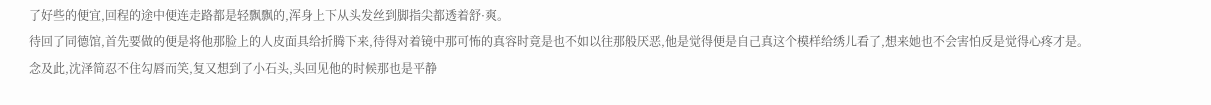了好些的便宜,回程的途中便连走路都是轻飘飘的,浑身上下从头发丝到脚指尖都透着舒·爽。
待回了同德馆,首先要做的便是将他那脸上的人皮面具给折腾下来,待得对着镜中那可怖的真容时竟是也不如以往那般厌恶,他是觉得便是自己真这个模样给绣儿看了,想来她也不会害怕反是觉得心疼才是。
念及此,沈泽简忍不住勾唇而笑,复又想到了小石头,头回见他的时候那也是平静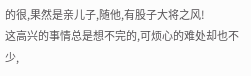的很,果然是亲儿子,随他,有股子大将之风!
这高兴的事情总是想不完的,可烦心的难处却也不少,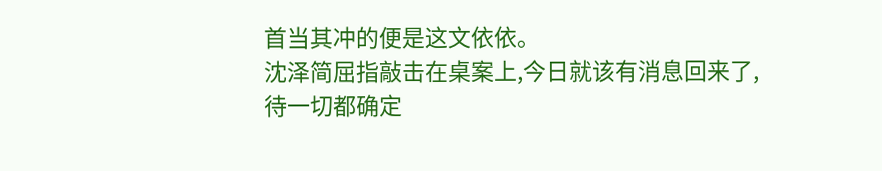首当其冲的便是这文依依。
沈泽简屈指敲击在桌案上,今日就该有消息回来了,待一切都确定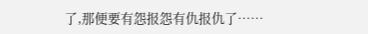了,那便要有怨报怨有仇报仇了……